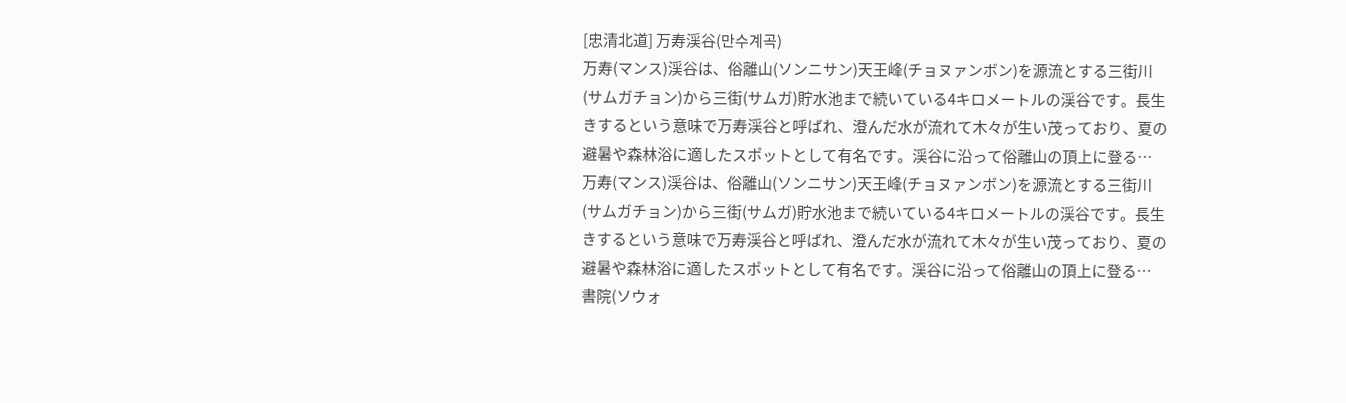[忠清北道] 万寿渓谷(만수계곡)
万寿(マンス)渓谷は、俗離山(ソンニサン)天王峰(チョヌァンボン)を源流とする三街川(サムガチョン)から三街(サムガ)貯水池まで続いている4キロメートルの渓谷です。長生きするという意味で万寿渓谷と呼ばれ、澄んだ水が流れて木々が生い茂っており、夏の避暑や森林浴に適したスポットとして有名です。渓谷に沿って俗離山の頂上に登る…
万寿(マンス)渓谷は、俗離山(ソンニサン)天王峰(チョヌァンボン)を源流とする三街川(サムガチョン)から三街(サムガ)貯水池まで続いている4キロメートルの渓谷です。長生きするという意味で万寿渓谷と呼ばれ、澄んだ水が流れて木々が生い茂っており、夏の避暑や森林浴に適したスポットとして有名です。渓谷に沿って俗離山の頂上に登る…
書院(ソウォ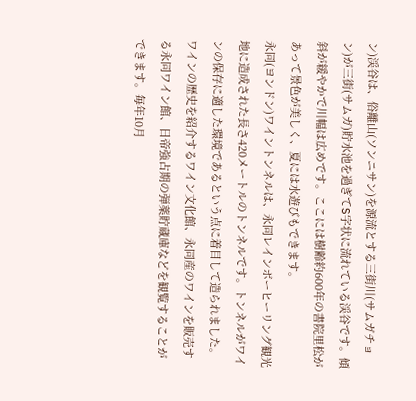ン)渓谷は、俗離山(ソンニサン)を源流とする三街川(サムガチョン)が三街(サムガ)貯水池を過ぎてS字状に流れている渓谷です。傾斜が緩やかで川幅は広めです。ここには樹齢約600年の書院里松があって景色が美しく、夏には水遊びもできます。
永同(ヨンドン)ワイントンネルは、永同レインボーヒーリング観光地に造成された長さ420メートルのトンネルです。トンネルがワインの保存に適した環境であるという点に着目して造られました。ワインの歴史を紹介するワイン文化館、永同産のワインを販売する永同ワイン館、日帝強占期の弾薬貯蔵庫などを観覧することができます。毎年10月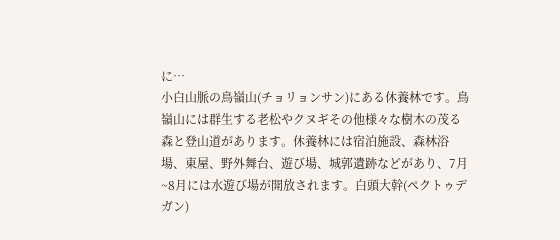に…
小白山脈の鳥嶺山(チョリョンサン)にある休養林です。鳥嶺山には群生する老松やクヌギその他様々な樹木の茂る森と登山道があります。休養林には宿泊施設、森林浴場、東屋、野外舞台、遊び場、城郭遺跡などがあり、7月~8月には水遊び場が開放されます。白頭大幹(ペクトゥデガン)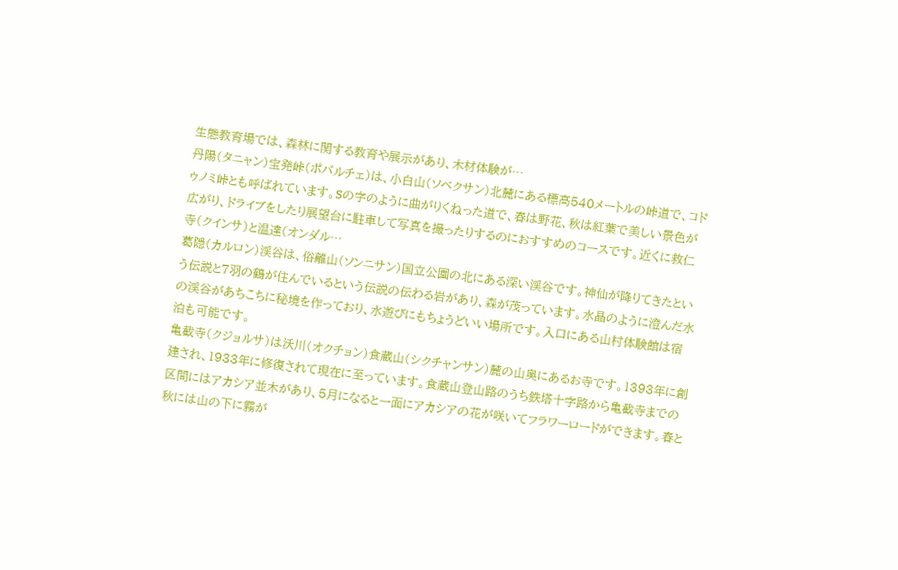生態教育場では、森林に関する教育や展示があり、木材体験が…
丹陽(タニャン)宝発峠(ポバルチェ)は、小白山(ソベクサン)北麓にある標高540メートルの峠道で、コドゥノミ峠とも呼ばれています。Sの字のように曲がりくねった道で、春は野花、秋は紅葉で美しい景色が広がり、ドライブをしたり展望台に駐車して写真を撮ったりするのにおすすめのコースです。近くに救仁寺(クインサ)と温達(オンダル…
葛隠(カルロン)渓谷は、俗離山(ソンニサン)国立公園の北にある深い渓谷です。神仙が降りてきたという伝説と7羽の鶴が住んでいるという伝説の伝わる岩があり、森が茂っています。水晶のように澄んだ水の渓谷があちこちに秘境を作っており、水遊びにもちょうどいい場所です。入口にある山村体験館は宿泊も可能です。
亀截寺(クジョルサ)は沃川(オクチョン)食蔵山(シクチャンサン)麓の山奥にあるお寺です。1393年に創建され、1933年に修復されて現在に至っています。食蔵山登山路のうち鉄塔十字路から亀截寺までの区間にはアカシア並木があり、5月になると一面にアカシアの花が咲いてフラワーロードができます。春と秋には山の下に霧が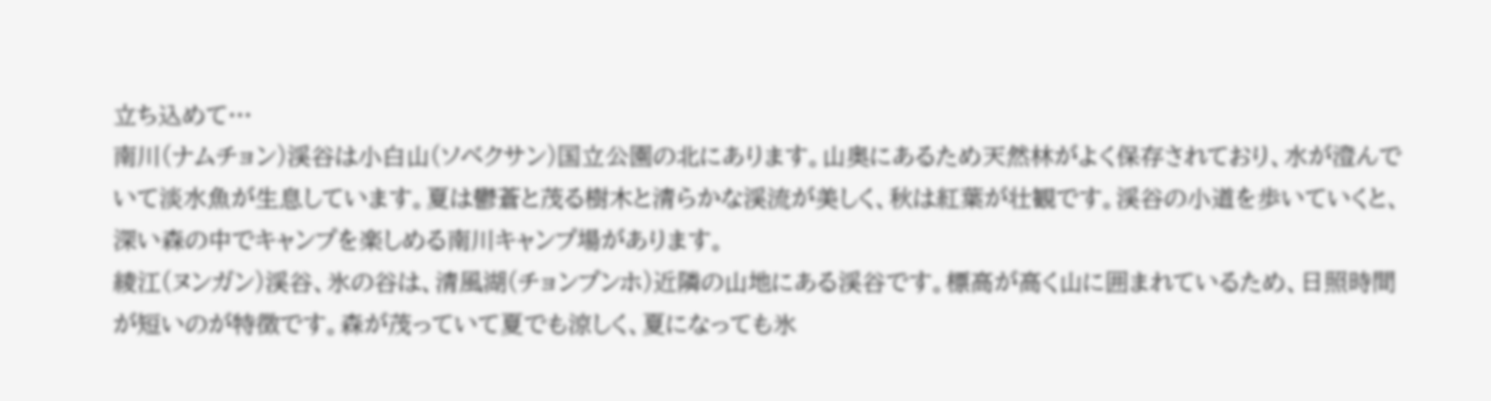立ち込めて…
南川(ナムチョン)渓谷は小白山(ソベクサン)国立公園の北にあります。山奥にあるため天然林がよく保存されており、水が澄んでいて淡水魚が生息しています。夏は鬱蒼と茂る樹木と清らかな渓流が美しく、秋は紅葉が壮観です。渓谷の小道を歩いていくと、深い森の中でキャンプを楽しめる南川キャンプ場があります。
綾江(ヌンガン)渓谷、氷の谷は、清風湖(チョンプンホ)近隣の山地にある渓谷です。標高が高く山に囲まれているため、日照時間が短いのが特徴です。森が茂っていて夏でも涼しく、夏になっても氷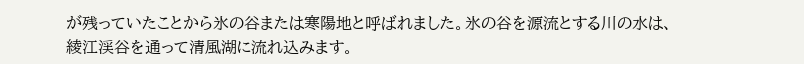が残っていたことから氷の谷または寒陽地と呼ばれました。氷の谷を源流とする川の水は、綾江渓谷を通って清風湖に流れ込みます。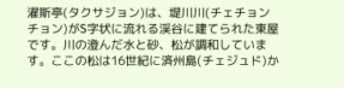濯斯亭(タクサジョン)は、堤川川(チェチョンチョン)がS字状に流れる渓谷に建てられた東屋です。川の澄んだ水と砂、松が調和しています。ここの松は16世紀に済州島(チェジュド)か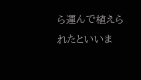ら運んで植えられたといいま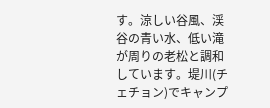す。涼しい谷風、渓谷の青い水、低い滝が周りの老松と調和しています。堤川(チェチョン)でキャンプ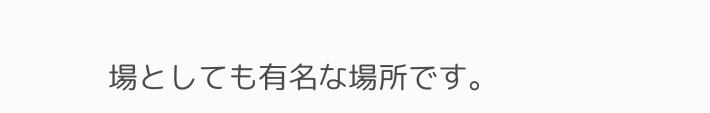場としても有名な場所です。